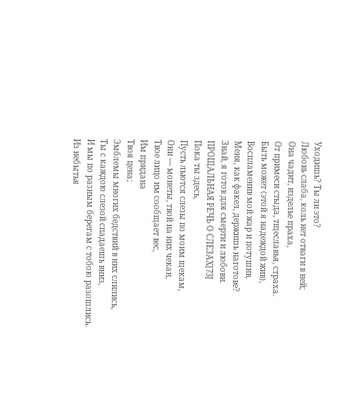Уходишь? Ты ли это?
Любовь слаба, коль нет отваги в ней;
Она чадит, изделье праха,
От примеси стыда, тщеславья, страха.
Быть может (этой я надеждой жив),
Воспламенив мой жар и потушив,
Меня, как факел, держишь наготове?
Знай, я готов для смерти и любови.
ПРОЩАЛЬНАЯ РЕЧЬ О СЛЕЗАХ[73]
Пока ты здесь,
Пусть льются слезы по моим щекам,
Они — монеты, твой на них чекан,
Твое лицо им сообщает вес,
Им придана
Твоя цена;
Эмблемы многих бедствий в них слились,
Ты с каждою слезой спадаешь вниз,
И мы по разным берегам с тобою разошлись.
Из небытья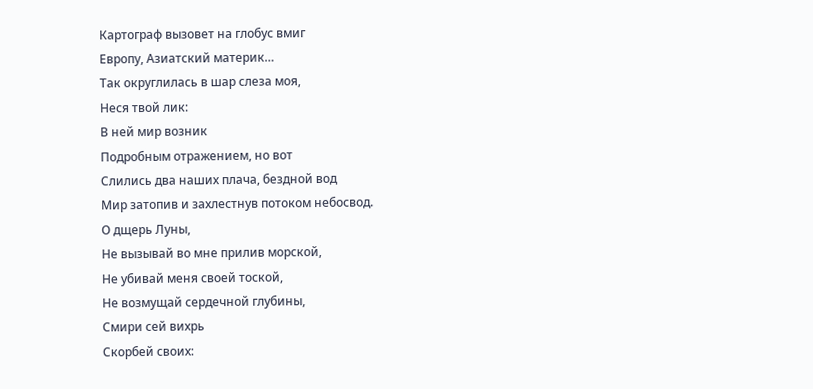Картограф вызовет на глобус вмиг
Европу, Азиатский материк…
Так округлилась в шар слеза моя,
Неся твой лик:
В ней мир возник
Подробным отражением, но вот
Слились два наших плача, бездной вод
Мир затопив и захлестнув потоком небосвод.
О дщерь Луны,
Не вызывай во мне прилив морской,
Не убивай меня своей тоской,
Не возмущай сердечной глубины,
Смири сей вихрь
Скорбей своих: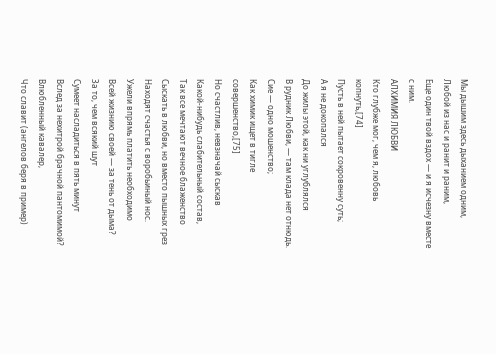Мы дышим здесь дыханием одним,
Любой из нас и ранит и раним,
Еще один твой вздох — и я исчезну вместе с ним.
АЛХИМИЯ ЛЮБВИ
Кто глубже мог, чем я, любовь копнуть,[74]
Пусть в ней пытает сокровенну суть;
А я не докопался
До жилы этой, как ни углублялся
В рудник Любви, — там клада нет отнюдь.
Сие — одно мошенство;
Как химик ищет в тигле совершенство,[75]
Но счастлив, невзначай сыскав
Какой-нибудь слабительный состав,
Так все мечтают вечное блаженство
Сыскать в любви, но вместо пышных грез
Находят счастья с воробьиный нос.
Ужели впрямь платить необходимо
Всей жизнию своей — за тень от дыма?
За то, чем всякий шут
Сумеет насладиться в пять минут
Вслед за нехитрой брачной пантомимой?
Влюбленный кавалер,
Что славит (ангелов беря в пример)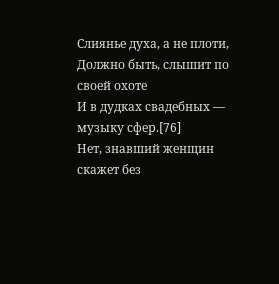Слиянье духа, а не плоти,
Должно быть, слышит по своей охоте
И в дудках свадебных — музыку сфер.[76]
Нет, знавший женщин скажет без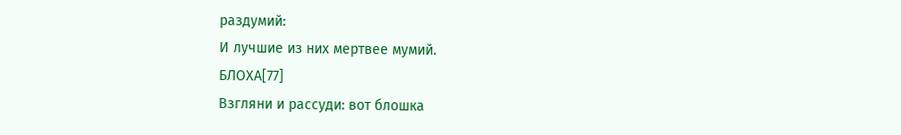раздумий:
И лучшие из них мертвее мумий.
БЛОХА[77]
Взгляни и рассуди: вот блошка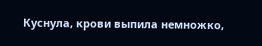Куснула, крови выпила немножко,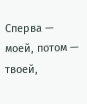Сперва — моей, потом — твоей,